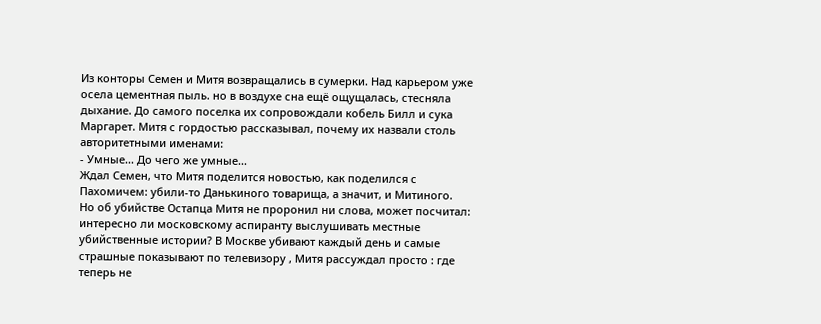Из конторы Семен и Митя возвращались в сумерки. Над карьером уже осела цементная пыль. но в воздухе сна ещё ощущалась, стесняла дыхание. До самого поселка их сопровождали кобель Билл и сука Маргарет. Митя с гордостью рассказывал, почему их назвали столь авторитетными именами:
- Умные... До чего же умные...
Ждал Семен, что Митя поделится новостью, как поделился с Пахомичем: убили-то Данькиного товарища, а значит, и Митиного.
Но об убийстве Остапца Митя не проронил ни слова, может посчитал: интересно ли московскому аспиранту выслушивать местные убийственные истории? В Москве убивают каждый день и самые страшные показывают по телевизору , Митя рассуждал просто : где теперь не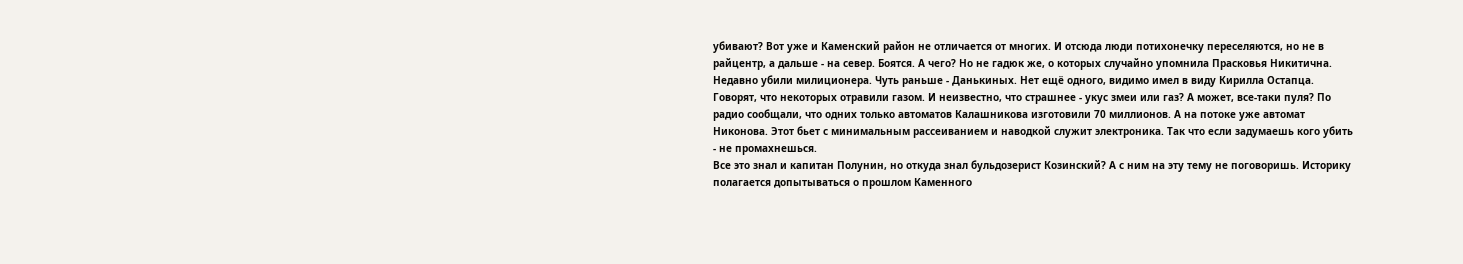убивают? Вот уже и Каменский район не отличается от многих. И отсюда люди потихонечку переселяются, но не в райцентр, а дальше - на север. Боятся. А чего? Но не гадюк же, о которых случайно упомнила Прасковья Никитична. Недавно убили милиционера. Чуть раньше - Данькиных. Нет ещё одного, видимо имел в виду Кирилла Остапца. Говорят, что некоторых отравили газом. И неизвестно, что страшнее - укус змеи или газ? А может, все-таки пуля? По радио сообщали, что одних только автоматов Калашникова изготовили 70 миллионов. А на потоке уже автомат Никонова. Этот бьет с минимальным рассеиванием и наводкой служит электроника. Так что если задумаешь кого убить - не промахнешься.
Все это знал и капитан Полунин, но откуда знал бульдозерист Козинский? А с ним на эту тему не поговоришь. Историку полагается допытываться о прошлом Каменного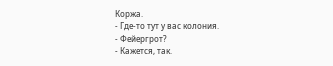Коржа.
- Где-то тут у вас колония.
- Фейергрот?
- Кажется, так.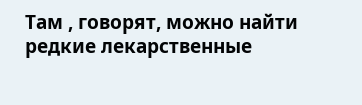Там , говорят, можно найти редкие лекарственные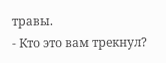травы.
- Кто это вам трекнул?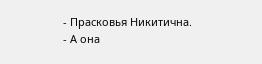- Прасковья Никитична.
- А она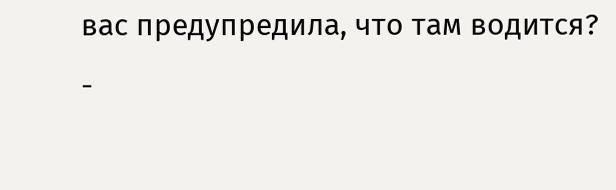вас предупредила, что там водится?
-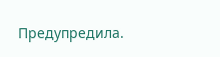Предупредила.